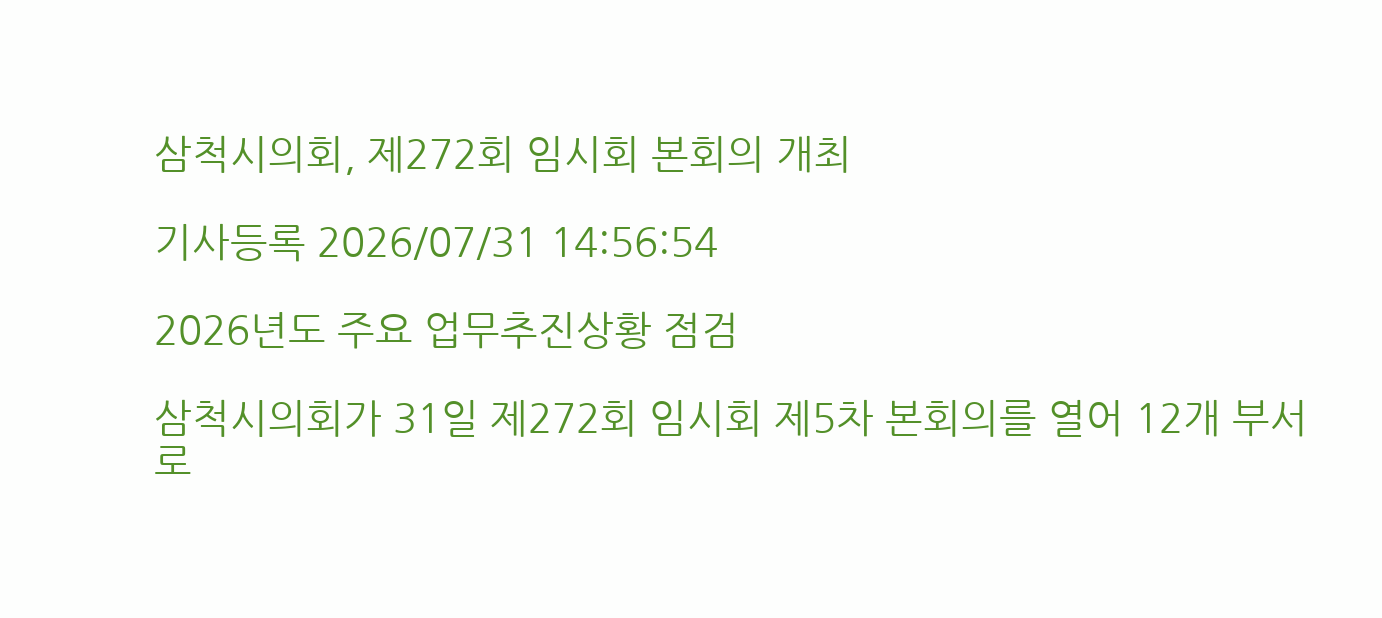삼척시의회, 제272회 임시회 본회의 개최

기사등록 2026/07/31 14:56:54

2026년도 주요 업무추진상황 점검

삼척시의회가 31일 제272회 임시회 제5차 본회의를 열어 12개 부서로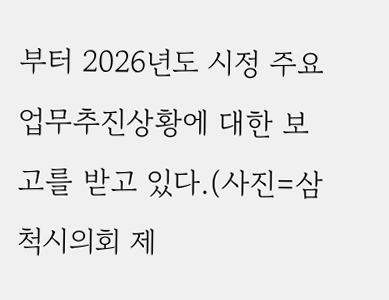부터 2026년도 시정 주요 업무추진상황에 대한 보고를 받고 있다.(사진=삼척시의회 제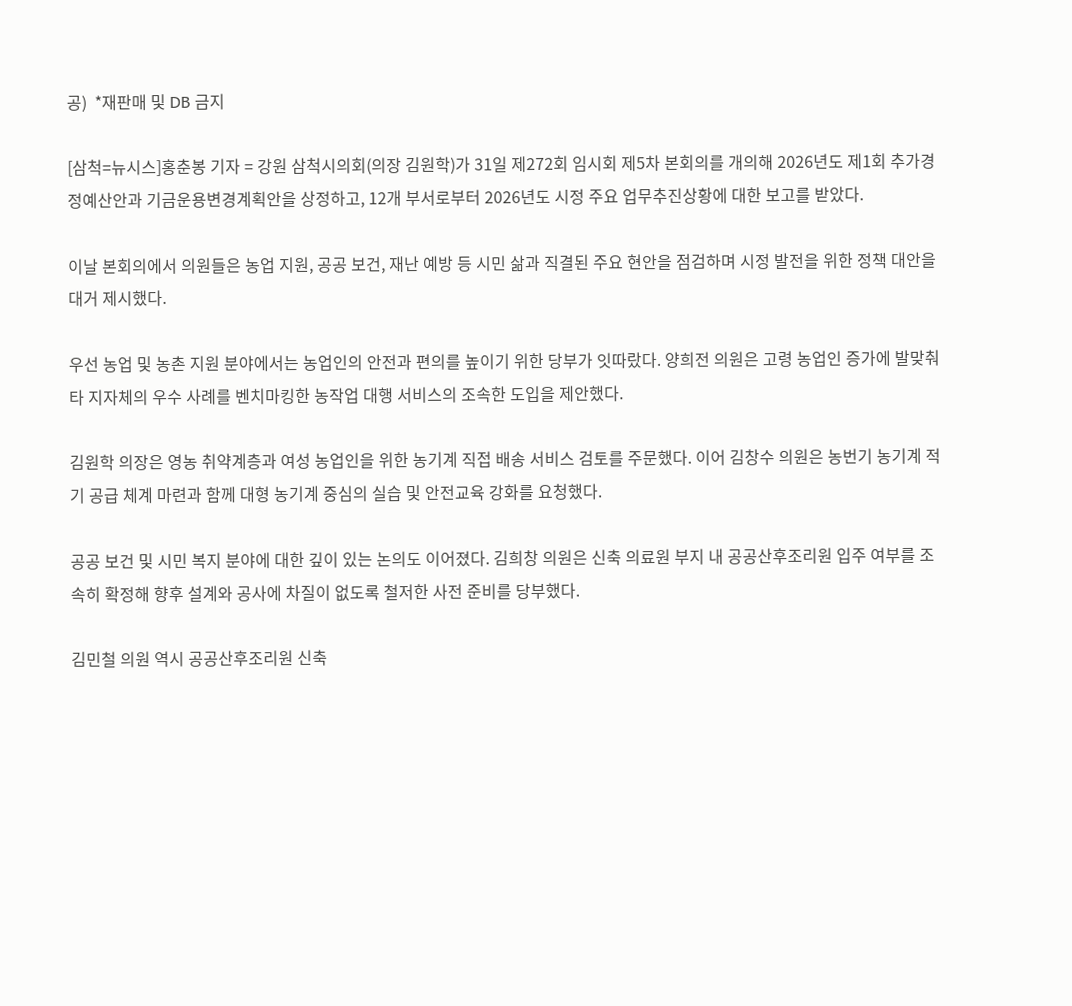공)  *재판매 및 DB 금지

[삼척=뉴시스]홍춘봉 기자 = 강원 삼척시의회(의장 김원학)가 31일 제272회 임시회 제5차 본회의를 개의해 2026년도 제1회 추가경정예산안과 기금운용변경계획안을 상정하고, 12개 부서로부터 2026년도 시정 주요 업무추진상황에 대한 보고를 받았다.

이날 본회의에서 의원들은 농업 지원, 공공 보건, 재난 예방 등 시민 삶과 직결된 주요 현안을 점검하며 시정 발전을 위한 정책 대안을 대거 제시했다.

우선 농업 및 농촌 지원 분야에서는 농업인의 안전과 편의를 높이기 위한 당부가 잇따랐다. 양희전 의원은 고령 농업인 증가에 발맞춰 타 지자체의 우수 사례를 벤치마킹한 농작업 대행 서비스의 조속한 도입을 제안했다.

김원학 의장은 영농 취약계층과 여성 농업인을 위한 농기계 직접 배송 서비스 검토를 주문했다. 이어 김창수 의원은 농번기 농기계 적기 공급 체계 마련과 함께 대형 농기계 중심의 실습 및 안전교육 강화를 요청했다.

공공 보건 및 시민 복지 분야에 대한 깊이 있는 논의도 이어졌다. 김희창 의원은 신축 의료원 부지 내 공공산후조리원 입주 여부를 조속히 확정해 향후 설계와 공사에 차질이 없도록 철저한 사전 준비를 당부했다.

김민철 의원 역시 공공산후조리원 신축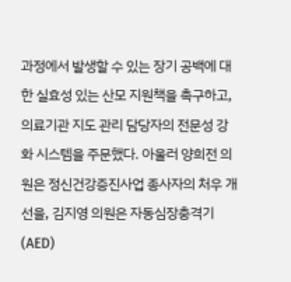과정에서 발생할 수 있는 장기 공백에 대한 실효성 있는 산모 지원책을 촉구하고, 의료기관 지도 관리 담당자의 전문성 강화 시스템을 주문했다. 아울러 양희전 의원은 정신건강증진사업 종사자의 처우 개선을, 김지영 의원은 자동심장충격기(AED)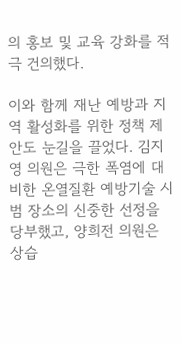의 홍보 및 교육 강화를 적극 건의했다.

이와 함께 재난 예방과 지역 활성화를 위한 정책 제안도 눈길을 끌었다. 김지영 의원은 극한 폭염에 대비한 온열질환 예방기술 시범 장소의 신중한 선정을 당부했고, 양희전 의원은 상습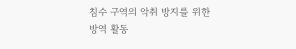침수 구역의 악취 방지를 위한 방역 활동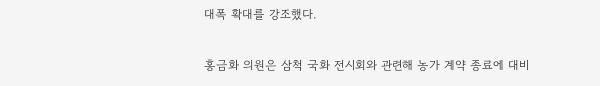대폭 확대를 강조했다.

홍금화 의원은 삼척 국화 전시회와 관련해 농가 계약 종료에 대비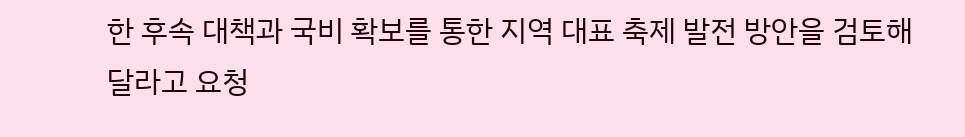한 후속 대책과 국비 확보를 통한 지역 대표 축제 발전 방안을 검토해 달라고 요청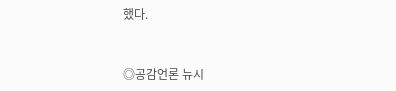했다.


◎공감언론 뉴시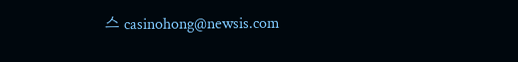스 casinohong@newsis.com